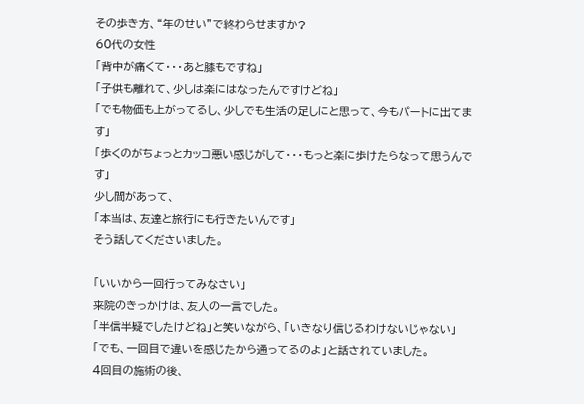その歩き方、“年のせい”で終わらせますか?
60代の女性
「背中が痛くて・・・あと膝もですね」
「子供も離れて、少しは楽にはなったんですけどね」
「でも物価も上がってるし、少しでも生活の足しにと思って、今もパートに出てます」
「歩くのがちょっとカッコ悪い感じがして・・・もっと楽に歩けたらなって思うんです」
少し間があって、
「本当は、友達と旅行にも行きたいんです」
そう話してくださいました。

「いいから一回行ってみなさい」
来院のきっかけは、友人の一言でした。
「半信半疑でしたけどね」と笑いながら、「いきなり信じるわけないじゃない」
「でも、一回目で違いを感じたから通ってるのよ」と話されていました。
4回目の施術の後、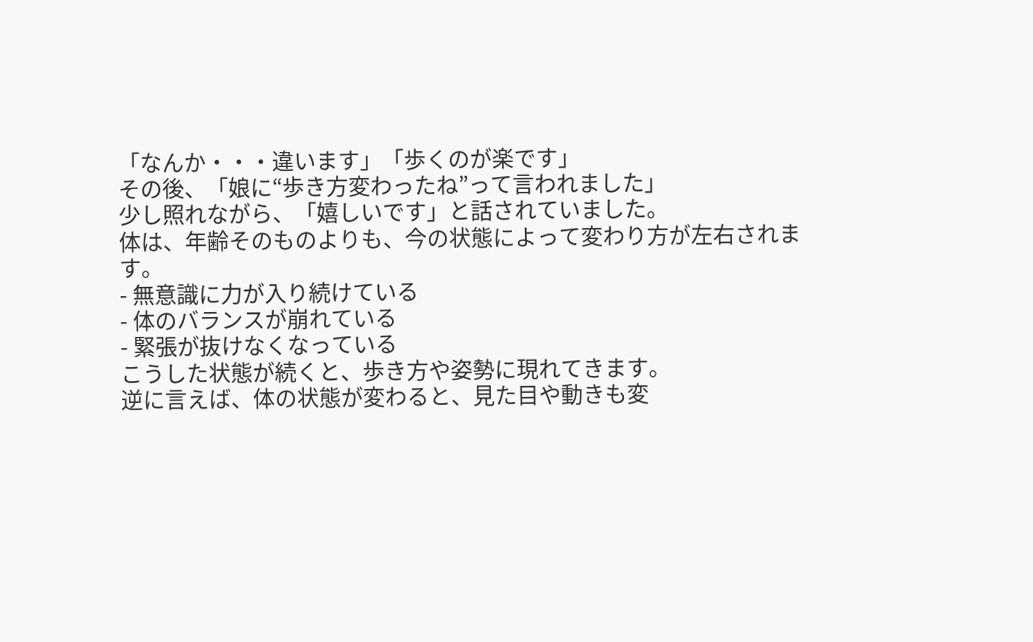「なんか・・・違います」「歩くのが楽です」
その後、「娘に“歩き方変わったね”って言われました」
少し照れながら、「嬉しいです」と話されていました。
体は、年齢そのものよりも、今の状態によって変わり方が左右されます。
- 無意識に力が入り続けている
- 体のバランスが崩れている
- 緊張が抜けなくなっている
こうした状態が続くと、歩き方や姿勢に現れてきます。
逆に言えば、体の状態が変わると、見た目や動きも変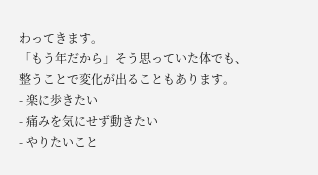わってきます。
「もう年だから」そう思っていた体でも、整うことで変化が出ることもあります。
- 楽に歩きたい
- 痛みを気にせず動きたい
- やりたいこと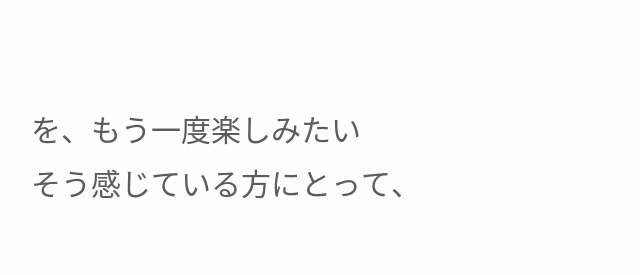を、もう一度楽しみたい
そう感じている方にとって、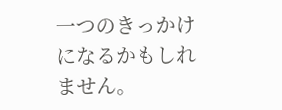一つのきっかけになるかもしれません。